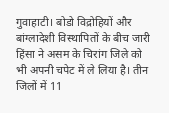गुवाहाटी। बोडो विद्रोहियों और बांग्लादेशी विस्थापितों के बीच जारी हिंसा ने असम के चिरांग जिले को भी अपनी चपेट में ले लिया है। तीन जिलों में 11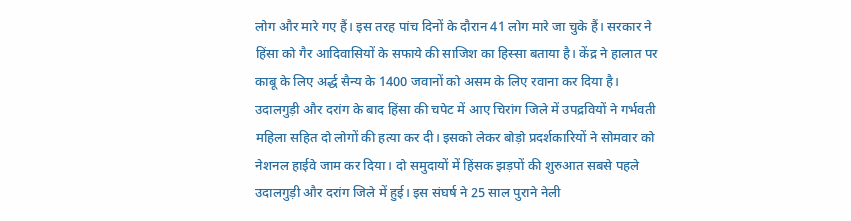लोग और मारे गए हैं। इस तरह पांच दिनों के दौरान 41 लोग मारे जा चुके हैं। सरकार ने हिंसा को गैर आदिवासियों के सफाये की साजिश का हिस्सा बताया है। केंद्र ने हालात पर काबू के लिए अर्द्ध सैन्य के 1400 जवानों को असम के लिए रवाना कर दिया है।
उदालगुड़ी और दरांग के बाद हिंसा की चपेट में आए चिरांग जिले में उपद्रवियों ने गर्भवती महिला सहित दो लोगों की हत्या कर दी। इसको लेकर बोड़ो प्रदर्शकारियों ने सोमवार को नेशनल हाईवे जाम कर दिया। दो समुदायों में हिंसक झड़पों की शुरुआत सबसे पहले उदालगुड़ी और दरांग जिले में हुई। इस संघर्ष ने 25 साल पुराने नेली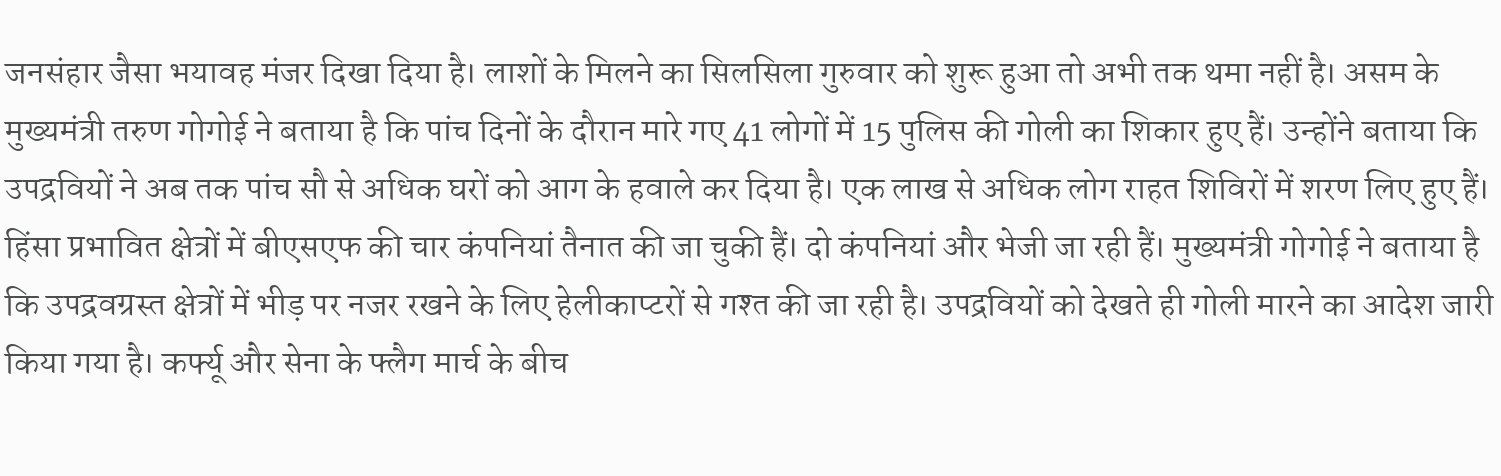जनसंहार जैसा भयावह मंजर दिखा दिया है। लाशों के मिलने का सिलसिला गुरुवार को शुरू हुआ तो अभी तक थमा नहीं है। असम के मुख्यमंत्री तरुण गोगोई ने बताया है कि पांच दिनों के दौरान मारे गए 41 लोगों में 15 पुलिस की गोली का शिकार हुए हैं। उन्होंने बताया कि उपद्रवियों ने अब तक पांच सौ से अधिक घरों को आग के हवाले कर दिया है। एक लाख से अधिक लोग राहत शिविरों में शरण लिए हुए हैं। हिंसा प्रभावित क्षेत्रों में बीएसएफ की चार कंपनियां तैनात की जा चुकी हैं। दो कंपनियां और भेजी जा रही हैं। मुख्यमंत्री गोगोई ने बताया है कि उपद्रवग्रस्त क्षेत्रों में भीड़ पर नजर रखने के लिए हेलीकाप्टरों से गश्त की जा रही है। उपद्रवियों को देखते ही गोली मारने का आदेश जारी किया गया है। कर्फ्यू और सेना के फ्लैग मार्च के बीच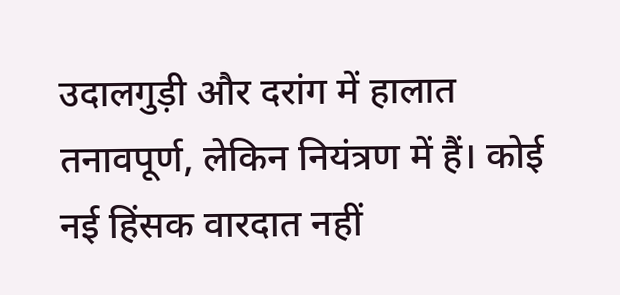उदालगुड़ी और दरांग में हालात तनावपूर्ण, लेकिन नियंत्रण में हैं। कोई नई हिंसक वारदात नहीं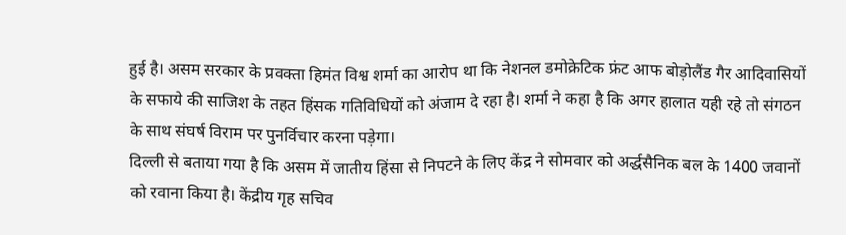हुई है। असम सरकार के प्रवक्ता हिमंत विश्व शर्मा का आरोप था कि नेशनल डमोक्रेटिक फ्रंट आफ बोड़ोलैंड गैर आदिवासियों के सफाये की साजिश के तहत हिंसक गतिविधियों को अंजाम दे रहा है। शर्मा ने कहा है कि अगर हालात यही रहे तो संगठन के साथ संघर्ष विराम पर पुनर्विचार करना पड़ेगा।
दिल्ली से बताया गया है कि असम में जातीय हिंसा से निपटने के लिए केंद्र ने सोमवार को अर्द्धसैनिक बल के 1400 जवानों को रवाना किया है। केंद्रीय गृह सचिव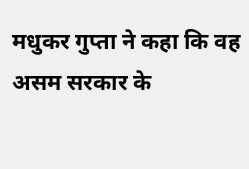मधुकर गुप्ता ने कहा कि वह असम सरकार के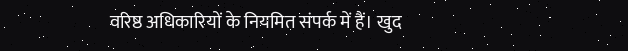वरिष्ठ अधिकारियों के नियमित संपर्क में हैं। खुद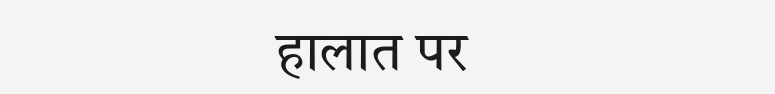हालात पर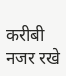करीबी नजर रखे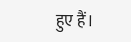हुए हैं।